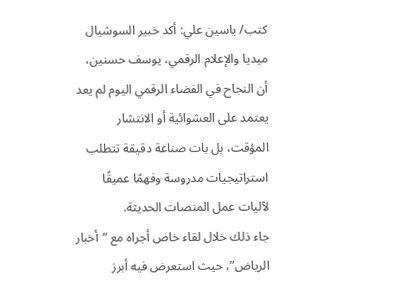كتب/ ياسين علي: أكد خبير السوشيال ميديا والإعلام الرقمي، يوسف حسنين، أن النجاح في الفضاء الرقمي اليوم لم يعد يعتمد على العشوائية أو الانتشار المؤقت، بل بات صناعة دقيقة تتطلب استراتيجيات مدروسة وفهمًا عميقًا لآليات عمل المنصات الحديثة.
جاء ذلك خلال لقاء خاص أجراه مع “أخبار الرياض”، حيث استعرض فيه أبرز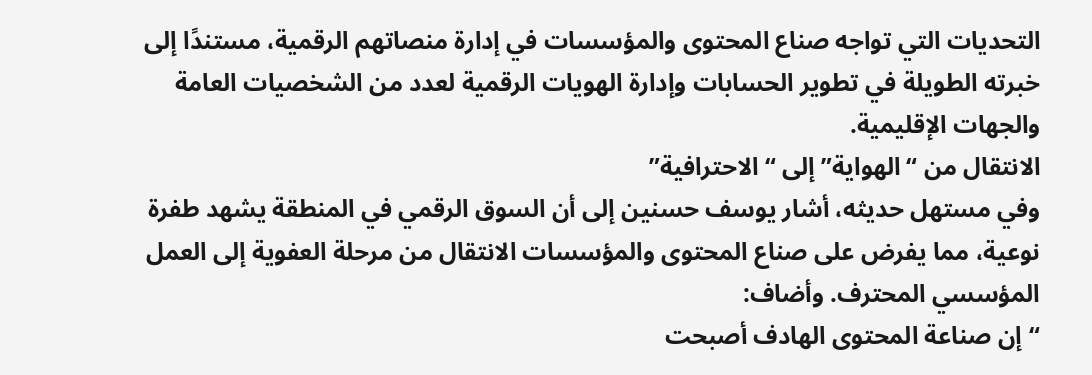التحديات التي تواجه صناع المحتوى والمؤسسات في إدارة منصاتهم الرقمية، مستندًا إلى خبرته الطويلة في تطوير الحسابات وإدارة الهويات الرقمية لعدد من الشخصيات العامة والجهات الإقليمية.
الانتقال من “الهواية” إلى “الاحترافية”
وفي مستهل حديثه، أشار يوسف حسنين إلى أن السوق الرقمي في المنطقة يشهد طفرة نوعية، مما يفرض على صناع المحتوى والمؤسسات الانتقال من مرحلة العفوية إلى العمل المؤسسي المحترف. وأضاف:
“إن صناعة المحتوى الهادف أصبحت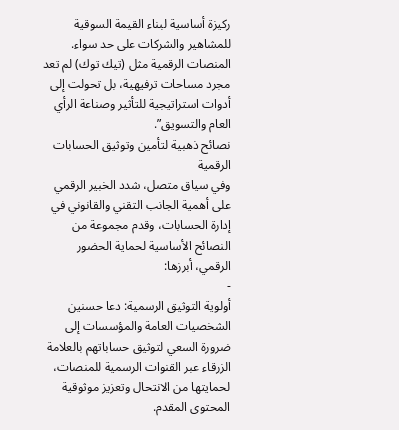ركيزة أساسية لبناء القيمة السوقية للمشاهير والشركات على حد سواء. المنصات الرقمية مثل (تيك توك) لم تعد مجرد مساحات ترفيهية، بل تحولت إلى أدوات استراتيجية للتأثير وصناعة الرأي العام والتسويق”.
نصائح ذهبية لتأمين وتوثيق الحسابات الرقمية
وفي سياق متصل، شدد الخبير الرقمي على أهمية الجانب التقني والقانوني في إدارة الحسابات، وقدم مجموعة من النصائح الأساسية لحماية الحضور الرقمي، أبرزها:
-
أولوية التوثيق الرسمية: دعا حسنين الشخصيات العامة والمؤسسات إلى ضرورة السعي لتوثيق حساباتهم بالعلامة الزرقاء عبر القنوات الرسمية للمنصات، لحمايتها من الانتحال وتعزيز موثوقية المحتوى المقدم.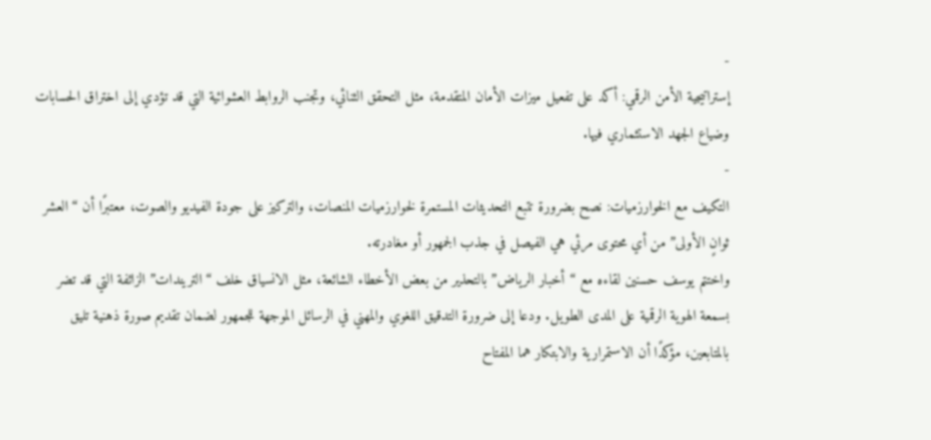-
إستراتيجية الأمن الرقمي: أكد على تفعيل ميزات الأمان المتقدمة، مثل التحقق الثنائي، وتجنب الروابط العشوائية التي قد تؤدي إلى اختراق الحسابات وضياع الجهد الاستثماري فيها.
-
التكيف مع الخوارزميات: نصح بضرورة تتبع التحديثات المستمرة لخوارزميات المنصات، والتركيز على جودة الفيديو والصوت، معتبرًا أن “العشر ثوانٍ الأولى” من أي محتوى مرئي هي الفيصل في جذب الجمهور أو مغادرته.
واختتم يوسف حسنين لقاءه مع “أخبار الرياض” بالتحذير من بعض الأخطاء الشائعة، مثل الانسياق خلف “التريندات” الزائفة التي قد تضر بسمعة الهوية الرقمية على المدى الطويل. ودعا إلى ضرورة التدقيق اللغوي والمهني في الرسائل الموجهة للجمهور لضمان تقديم صورة ذهنية تليق بالمتابعين، مؤكدًا أن الاستمرارية والابتكار هما المفتاح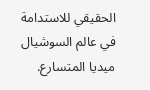الحقيقي للاستدامة في عالم السوشيال ميديا المتسارع.